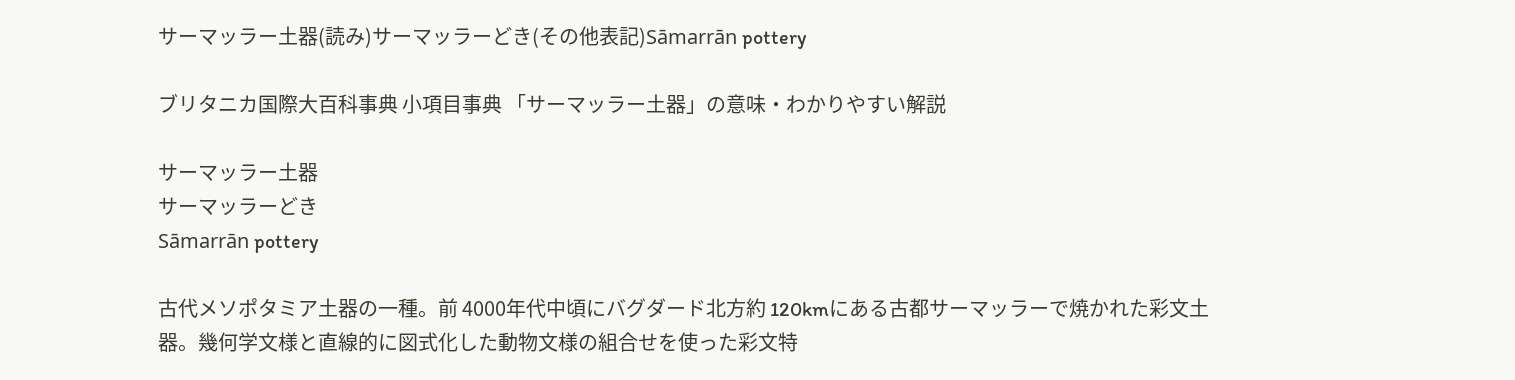サーマッラー土器(読み)サーマッラーどき(その他表記)Sāmarrān pottery

ブリタニカ国際大百科事典 小項目事典 「サーマッラー土器」の意味・わかりやすい解説

サーマッラー土器
サーマッラーどき
Sāmarrān pottery

古代メソポタミア土器の一種。前 4000年代中頃にバグダード北方約 120kmにある古都サーマッラーで焼かれた彩文土器。幾何学文様と直線的に図式化した動物文様の組合せを使った彩文特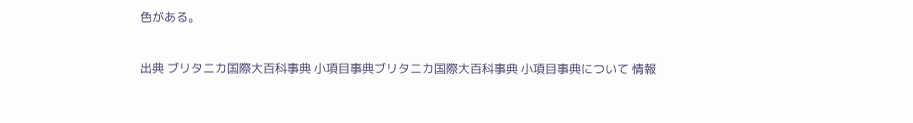色がある。

出典 ブリタニカ国際大百科事典 小項目事典ブリタニカ国際大百科事典 小項目事典について 情報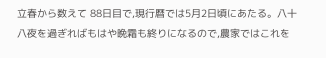立春から数えて 88日目で,現行暦では5月2日頃にあたる。八十八夜を過ぎればもはや晩霜も終りになるので,農家ではこれを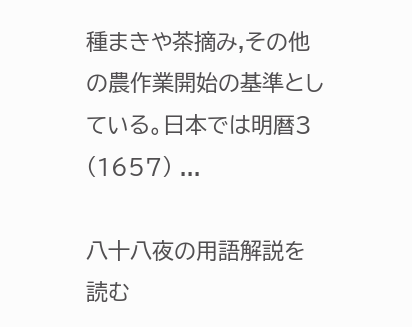種まきや茶摘み,その他の農作業開始の基準としている。日本では明暦3 (1657) ...

八十八夜の用語解説を読む